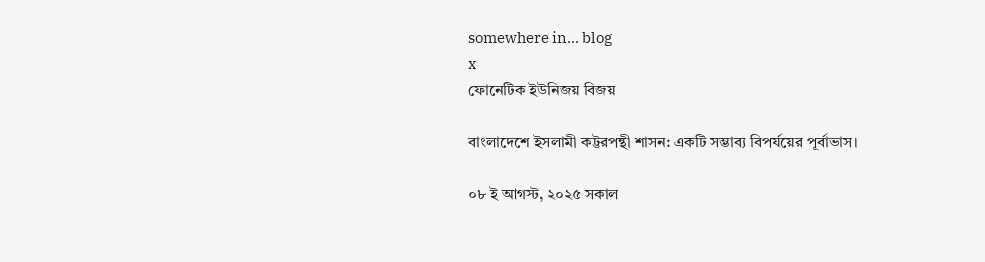somewhere in... blog
x
ফোনেটিক ইউনিজয় বিজয়

বাংলাদেশে ইসলামী কট্টরপন্থী শাসন: একটি সম্ভাব্য বিপর্যয়ের পূর্বাভাস।

০৮ ই আগস্ট, ২০২৫ সকাল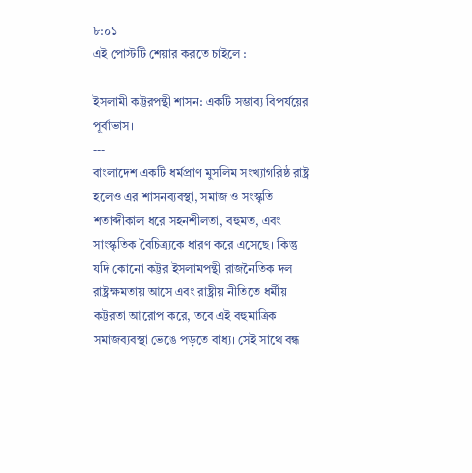৮:০১
এই পোস্টটি শেয়ার করতে চাইলে :

ইসলামী কট্টরপন্থী শাসন: একটি সম্ভাব্য বিপর্যয়ের পূর্বাভাস।
---
বাংলাদেশ একটি ধর্মপ্রাণ মুসলিম সংখ্যাগরিষ্ঠ রাষ্ট্র হলেও এর শাসনব্যবস্থা, সমাজ ও সংস্কৃতি শতাব্দীকাল ধরে সহনশীলতা, বহুমত, এবং সাংস্কৃতিক বৈচিত্র্যকে ধারণ করে এসেছে। কিন্তু যদি কোনো কট্টর ইসলামপন্থী রাজনৈতিক দল রাষ্ট্রক্ষমতায় আসে এবং রাষ্ট্রীয় নীতিতে ধর্মীয় কট্টরতা আরোপ করে, তবে এই বহুমাত্রিক সমাজব্যবস্থা ভেঙে পড়তে বাধ্য। সেই সাথে বন্ধ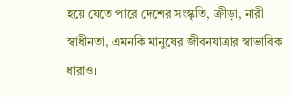হয়ে যেতে পারে দেশের সংস্কৃতি, ক্রীড়া, নারী স্বাধীনতা, এমনকি মানুষের জীবনযাত্রার স্বাভাবিক ধারাও।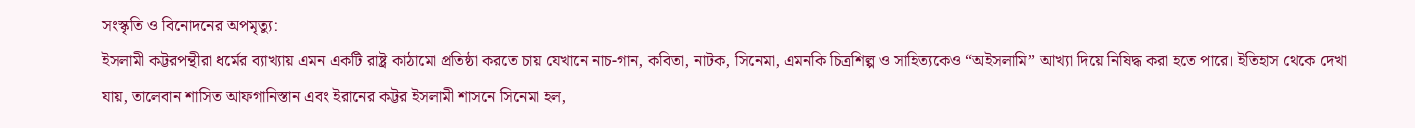সংস্কৃতি ও বিনোদনের অপমৃত্যু:
ইসলামী কট্টরপন্থীরা ধর্মের ব্যাখ্যায় এমন একটি রাষ্ট্র কাঠামো প্রতিষ্ঠা করতে চায় যেখানে নাচ-গান, কবিতা, নাটক, সিনেমা, এমনকি চিত্রশিল্প ও সাহিত্যকেও “অইসলামি” আখ্যা দিয়ে নিষিদ্ধ করা হতে পারে। ইতিহাস থেকে দেখা যায়, তালেবান শাসিত আফগানিস্তান এবং ইরানের কট্টর ইসলামী শাসনে সিনেমা হল,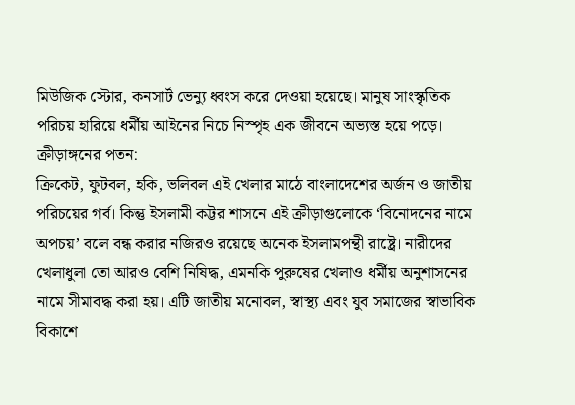মিউজিক স্টোর, কনসার্ট ভেন্যু ধ্বংস করে দেওয়া হয়েছে। মানুষ সাংস্কৃতিক পরিচয় হারিয়ে ধর্মীয় আইনের নিচে নিস্পৃহ এক জীবনে অভ্যস্ত হয়ে পড়ে।
ক্রীড়াঙ্গনের পতন:
ক্রিকেট, ফুটবল, হকি, ভলিবল এই খেলার মাঠে বাংলাদেশের অর্জন ও জাতীয় পরিচয়ের গর্ব। কিন্তু ইসলামী কট্টর শাসনে এই ক্রীড়াগুলোকে ‘বিনোদনের নামে অপচয়’ বলে বন্ধ করার নজিরও রয়েছে অনেক ইসলামপন্থী রাষ্ট্রে। নারীদের খেলাধুলা তো আরও বেশি নিষিদ্ধ, এমনকি পুরুষের খেলাও ধর্মীয় অনুশাসনের নামে সীমাবদ্ধ করা হয়। এটি জাতীয় মনোবল, স্বাস্থ্য এবং যুব সমাজের স্বাভাবিক বিকাশে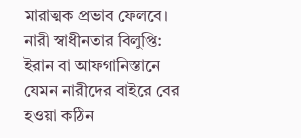মারাত্মক প্রভাব ফেলবে।
নারী স্বাধীনতার বিলুপ্তি:
ইরান বা আফগানিস্তানে যেমন নারীদের বাইরে বের হওয়া কঠিন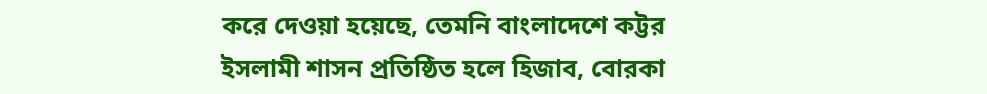করে দেওয়া হয়েছে, তেমনি বাংলাদেশে কট্টর ইসলামী শাসন প্রতিষ্ঠিত হলে হিজাব, বোরকা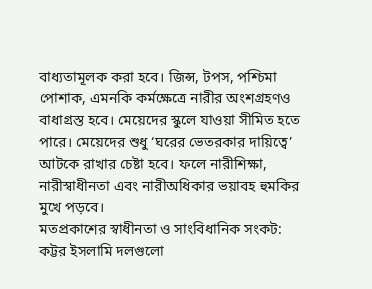বাধ্যতামূলক করা হবে। জিন্স, টপস, পশ্চিমা পোশাক, এমনকি কর্মক্ষেত্রে নারীর অংশগ্রহণও বাধাগ্রস্ত হবে। মেয়েদের স্কুলে যাওয়া সীমিত হতে পারে। মেয়েদের শুধু ‘ঘরের ভেতরকার দায়িত্বে’ আটকে রাখার চেষ্টা হবে। ফলে নারীশিক্ষা, নারীস্বাধীনতা এবং নারীঅধিকার ভয়াবহ হুমকির মুখে পড়বে।
মতপ্রকাশের স্বাধীনতা ও সাংবিধানিক সংকট:
কট্টর ইসলামি দলগুলো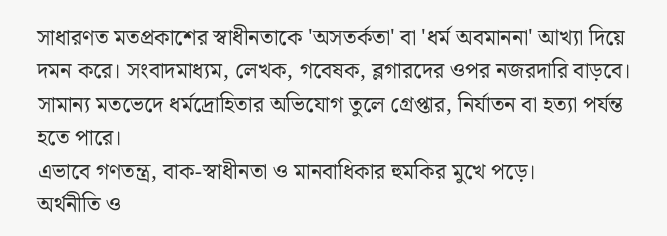সাধারণত মতপ্রকাশের স্বাধীনতাকে 'অসতর্কতা' বা 'ধর্ম অবমাননা' আখ্যা দিয়ে দমন করে। সংবাদমাধ্যম, লেখক, গবেষক, ব্লগারদের ওপর নজরদারি বাড়বে। সামান্য মতভেদে ধর্মদ্রোহিতার অভিযোগ তুলে গ্রেপ্তার, নির্যাতন বা হত্যা পর্যন্ত হতে পারে।
এভাবে গণতন্ত্র, বাক-স্বাধীনতা ও মানবাধিকার হুমকির মুখে পড়ে।
অর্থনীতি ও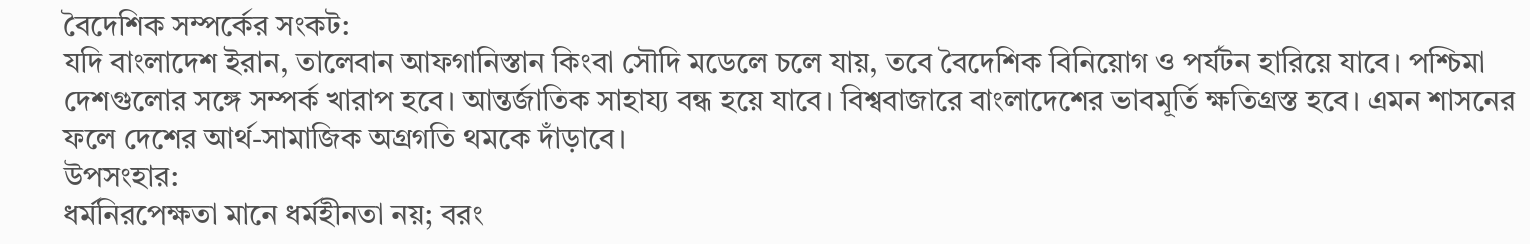বৈদেশিক সম্পর্কের সংকট:
যদি বাংলাদেশ ইরান, তালেবান আফগানিস্তান কিংবা সৌদি মডেলে চলে যায়, তবে বৈদেশিক বিনিয়োগ ও পর্যটন হারিয়ে যাবে। পশ্চিমা দেশগুলোর সঙ্গে সম্পর্ক খারাপ হবে। আন্তর্জাতিক সাহায্য বন্ধ হয়ে যাবে। বিশ্ববাজারে বাংলাদেশের ভাবমূর্তি ক্ষতিগ্রস্ত হবে। এমন শাসনের ফলে দেশের আর্থ-সামাজিক অগ্রগতি থমকে দাঁড়াবে।
উপসংহার:
ধর্মনিরপেক্ষতা মানে ধর্মহীনতা নয়; বরং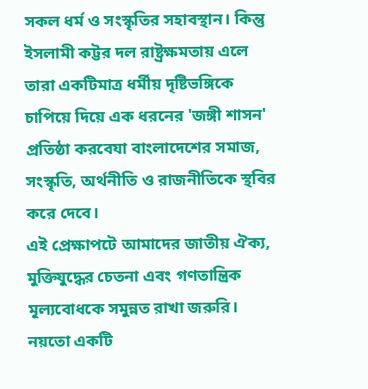সকল ধর্ম ও সংস্কৃতির সহাবস্থান। কিন্তু ইসলামী কট্টর দল রাষ্ট্রক্ষমতায় এলে তারা একটিমাত্র ধর্মীয় দৃষ্টিভঙ্গিকে চাপিয়ে দিয়ে এক ধরনের 'জঙ্গী শাসন' প্রতিষ্ঠা করবেযা বাংলাদেশের সমাজ, সংস্কৃতি, অর্থনীতি ও রাজনীতিকে স্থবির করে দেবে।
এই প্রেক্ষাপটে আমাদের জাতীয় ঐক্য, মুক্তিযুদ্ধের চেতনা এবং গণতান্ত্রিক মূল্যবোধকে সমুন্নত রাখা জরুরি। নয়তো একটি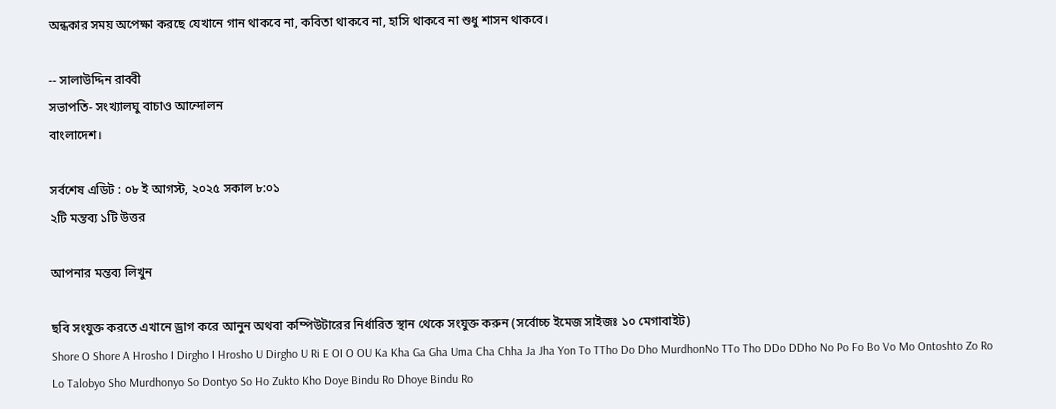অন্ধকার সময় অপেক্ষা করছে যেখানে গান থাকবে না, কবিতা থাকবে না, হাসি থাকবে না শুধু শাসন থাকবে।

-- সালাউদ্দিন রাব্বী
সভাপতি- সংখ্যালঘু বাচাও আন্দোলন
বাংলাদেশ।

সর্বশেষ এডিট : ০৮ ই আগস্ট, ২০২৫ সকাল ৮:০১
২টি মন্তব্য ১টি উত্তর

আপনার মন্তব্য লিখুন

ছবি সংযুক্ত করতে এখানে ড্রাগ করে আনুন অথবা কম্পিউটারের নির্ধারিত স্থান থেকে সংযুক্ত করুন (সর্বোচ্চ ইমেজ সাইজঃ ১০ মেগাবাইট)
Shore O Shore A Hrosho I Dirgho I Hrosho U Dirgho U Ri E OI O OU Ka Kha Ga Gha Uma Cha Chha Ja Jha Yon To TTho Do Dho MurdhonNo TTo Tho DDo DDho No Po Fo Bo Vo Mo Ontoshto Zo Ro Lo Talobyo Sho Murdhonyo So Dontyo So Ho Zukto Kho Doye Bindu Ro Dhoye Bindu Ro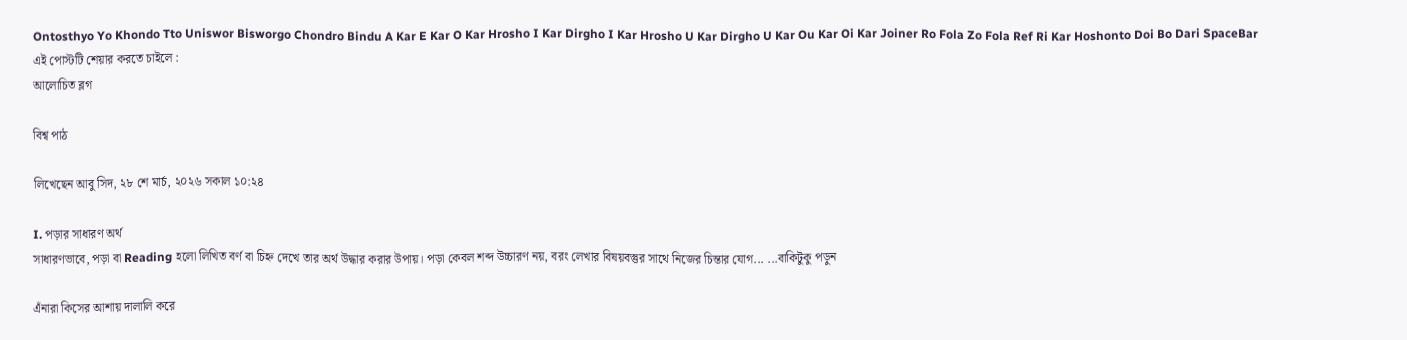Ontosthyo Yo Khondo Tto Uniswor Bisworgo Chondro Bindu A Kar E Kar O Kar Hrosho I Kar Dirgho I Kar Hrosho U Kar Dirgho U Kar Ou Kar Oi Kar Joiner Ro Fola Zo Fola Ref Ri Kar Hoshonto Doi Bo Dari SpaceBar
এই পোস্টটি শেয়ার করতে চাইলে :
আলোচিত ব্লগ

বিশ্ব পাঠ

লিখেছেন আবু সিদ, ২৮ শে মার্চ, ২০২৬ সকাল ১০:২৪

I. পড়ার সাধারণ অর্থ
সাধারণভাবে, পড়া বা Reading হলো লিখিত বর্ণ বা চিহ্ন দেখে তার অর্থ উদ্ধার করার উপায়। পড়া কেবল শব্দ উচ্চারণ নয়, বরং লেখার বিষয়বস্তুর সাথে নিজের চিন্তার যোগ... ...বাকিটুকু পড়ুন

এঁনারা কিসের আশায় দালালি করে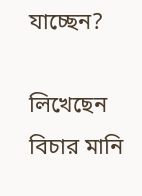যাচ্ছেন?

লিখেছেন বিচার মানি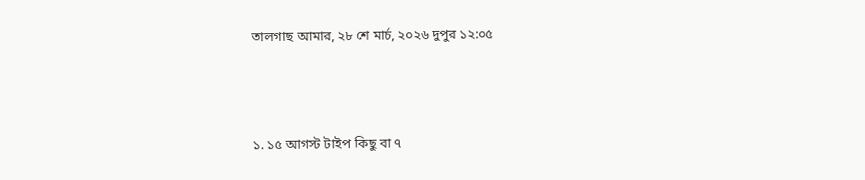তালগাছ আমার, ২৮ শে মার্চ, ২০২৬ দুপুর ১২:০৫



১. ১৫ আগস্ট টাইপ কিছু বা ৭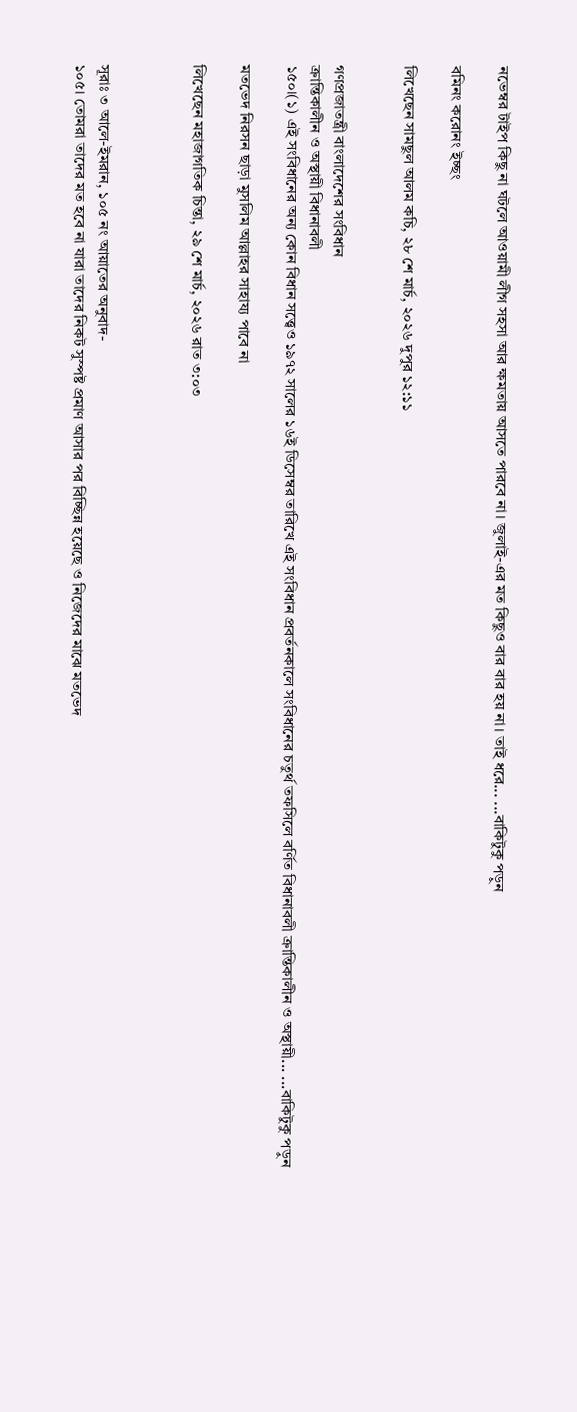নভেম্বর টাইপ কিছু না ঘটলে আওয়ামী লীগ সহসা আর ক্ষমতায় আসতে পারবে না। জুলাই-এর মত কিছুও বার বার হয় না। তাই ধরে... ...বাকিটুকু পড়ুন

বমিনং করোনং ইচ্ছং

লিখেছেন সামছুল আলম কচি, ২৮ শে মার্চ, ২০২৬ দুপুর ১২:১১


গণপ্রজাতন্ত্রী বাংলাদেশের সংবিধান
ক্রান্তিকালীন ও অস্থায়ী বিধানাবলী
১৫০।(১) এই সংবিধানের অন্য কোন বিধান সত্ত্বেও ১৯৭২ সালের ১৬ই ডিসেম্বর তারিখে এই সংবিধান প্রবর্তনকালে সংবিধানের চতুর্থ তফসিলে বর্ণিত বিধানাবলী ক্রান্তিকালীন ও অস্থায়ী... ...বাকিটুকু পড়ুন

মতভেদ নিরসন ছাড়া মুসলিম আল্লাহর সাহায্য পাবে না

লিখেছেন মহাজাগতিক চিন্তা, ২৯ শে মার্চ, ২০২৬ রাত ৩:০৩



সূরাঃ ৩ আলে-ইমরান, ১০৫ নং আয়াতের অনুবাদ-
১০৫। তোমরা তাদের মত হবে না যারা তাদের নিকট সুস্পষ্ট প্রমাণ আসার পর বিচ্ছিন্ন হয়েছে ও নিজেদের মাঝে মতভেদ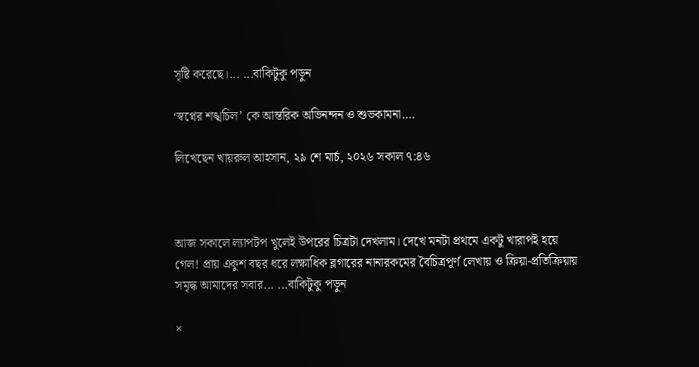সৃষ্টি করেছে।... ...বাকিটুকু পড়ুন

‘স্বপ্নের শঙ্খচিল’ কে আন্তরিক অভিনন্দন ও শুভকামনা….

লিখেছেন খায়রুল আহসান, ২৯ শে মার্চ, ২০২৬ সকাল ৭:৪৬



আজ সকালে ল্যাপটপ খুলেই উপরের চিত্রটা দেখলাম। দেখে মনটা প্রথমে একটু খারাপই হয়ে গেল! প্রায় একুশ বছর ধরে লক্ষাধিক ব্লগারের নানারকমের বৈচিত্রপূর্ণ লেখায় ও ক্রিয়া-প্রতিক্রিয়ায় সমৃদ্ধ আমাদের সবার... ...বাকিটুকু পড়ুন

×